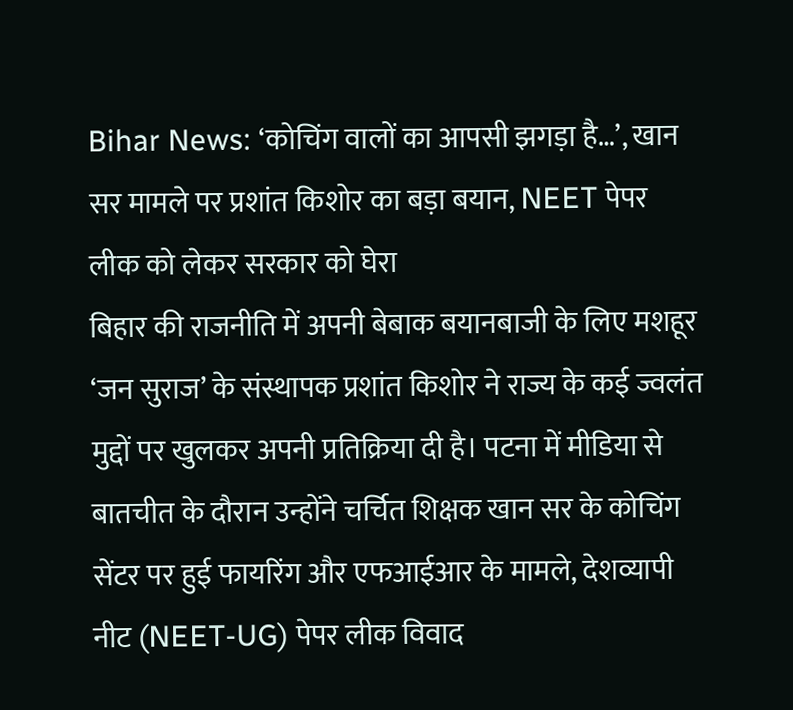Bihar News: ‘कोचिंग वालों का आपसी झगड़ा है…’, खान सर मामले पर प्रशांत किशोर का बड़ा बयान, NEET पेपर लीक को लेकर सरकार को घेरा
बिहार की राजनीति में अपनी बेबाक बयानबाजी के लिए मशहूर ‘जन सुराज’ के संस्थापक प्रशांत किशोर ने राज्य के कई ज्वलंत मुद्दों पर खुलकर अपनी प्रतिक्रिया दी है। पटना में मीडिया से बातचीत के दौरान उन्होंने चर्चित शिक्षक खान सर के कोचिंग सेंटर पर हुई फायरिंग और एफआईआर के मामले, देशव्यापी नीट (NEET-UG) पेपर लीक विवाद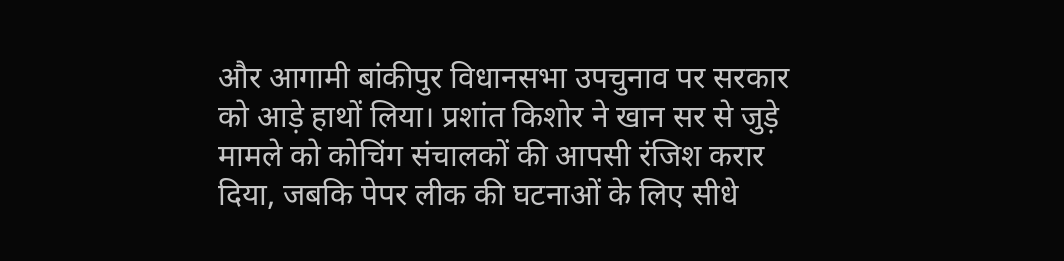और आगामी बांकीपुर विधानसभा उपचुनाव पर सरकार को आड़े हाथों लिया। प्रशांत किशोर ने खान सर से जुड़े मामले को कोचिंग संचालकों की आपसी रंजिश करार दिया, जबकि पेपर लीक की घटनाओं के लिए सीधे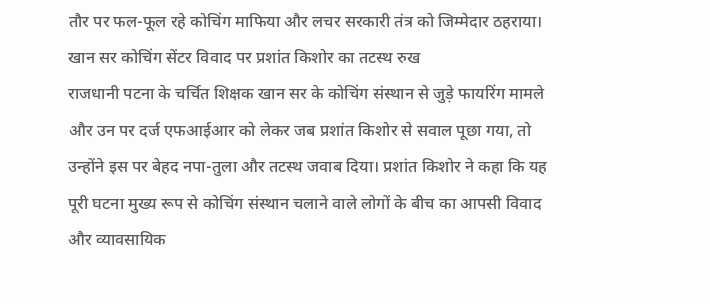तौर पर फल-फूल रहे कोचिंग माफिया और लचर सरकारी तंत्र को जिम्मेदार ठहराया।
खान सर कोचिंग सेंटर विवाद पर प्रशांत किशोर का तटस्थ रुख
राजधानी पटना के चर्चित शिक्षक खान सर के कोचिंग संस्थान से जुड़े फायरिंग मामले और उन पर दर्ज एफआईआर को लेकर जब प्रशांत किशोर से सवाल पूछा गया, तो उन्होंने इस पर बेहद नपा-तुला और तटस्थ जवाब दिया। प्रशांत किशोर ने कहा कि यह पूरी घटना मुख्य रूप से कोचिंग संस्थान चलाने वाले लोगों के बीच का आपसी विवाद और व्यावसायिक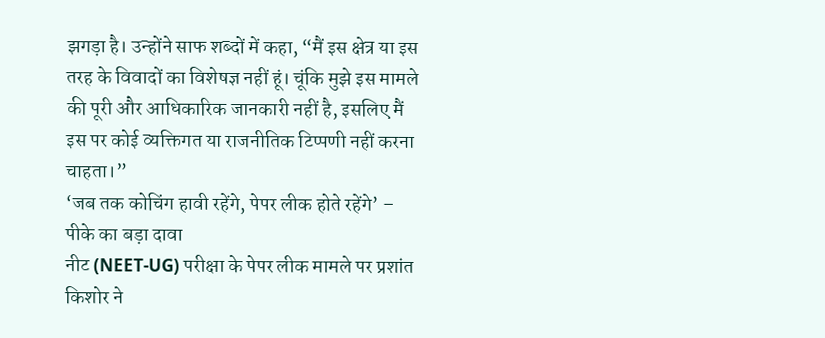झगड़ा है। उन्होंने साफ शब्दों में कहा, “मैं इस क्षेत्र या इस तरह के विवादों का विशेषज्ञ नहीं हूं। चूंकि मुझे इस मामले की पूरी और आधिकारिक जानकारी नहीं है, इसलिए मैं इस पर कोई व्यक्तिगत या राजनीतिक टिप्पणी नहीं करना चाहता।”
‘जब तक कोचिंग हावी रहेंगे, पेपर लीक होते रहेंगे’ – पीके का बड़ा दावा
नीट (NEET-UG) परीक्षा के पेपर लीक मामले पर प्रशांत किशोर ने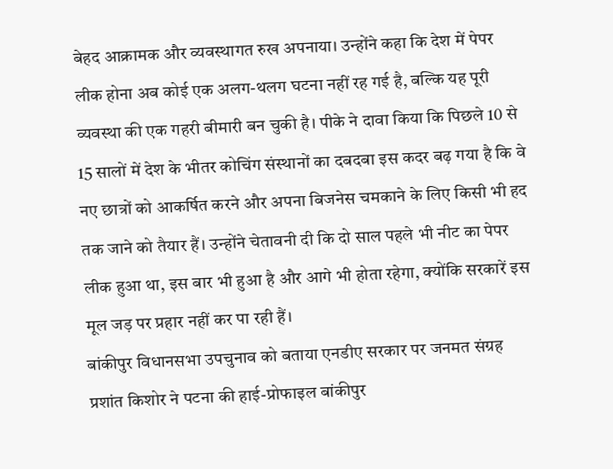बेहद आक्रामक और व्यवस्थागत रुख अपनाया। उन्होंने कहा कि देश में पेपर लीक होना अब कोई एक अलग-थलग घटना नहीं रह गई है, बल्कि यह पूरी व्यवस्था की एक गहरी बीमारी बन चुकी है। पीके ने दावा किया कि पिछले 10 से 15 सालों में देश के भीतर कोचिंग संस्थानों का दबदबा इस कदर बढ़ गया है कि वे नए छात्रों को आकर्षित करने और अपना बिजनेस चमकाने के लिए किसी भी हद तक जाने को तैयार हैं। उन्होंने चेतावनी दी कि दो साल पहले भी नीट का पेपर लीक हुआ था, इस बार भी हुआ है और आगे भी होता रहेगा, क्योंकि सरकारें इस मूल जड़ पर प्रहार नहीं कर पा रही हैं।
बांकीपुर विधानसभा उपचुनाव को बताया एनडीए सरकार पर जनमत संग्रह
प्रशांत किशोर ने पटना की हाई-प्रोफाइल बांकीपुर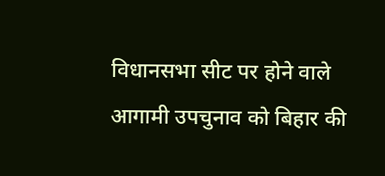विधानसभा सीट पर होने वाले आगामी उपचुनाव को बिहार की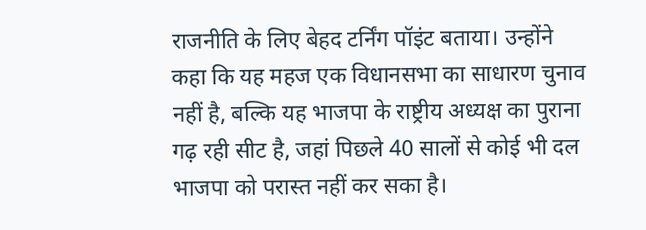राजनीति के लिए बेहद टर्निंग पॉइंट बताया। उन्होंने कहा कि यह महज एक विधानसभा का साधारण चुनाव नहीं है, बल्कि यह भाजपा के राष्ट्रीय अध्यक्ष का पुराना गढ़ रही सीट है, जहां पिछले 40 सालों से कोई भी दल भाजपा को परास्त नहीं कर सका है।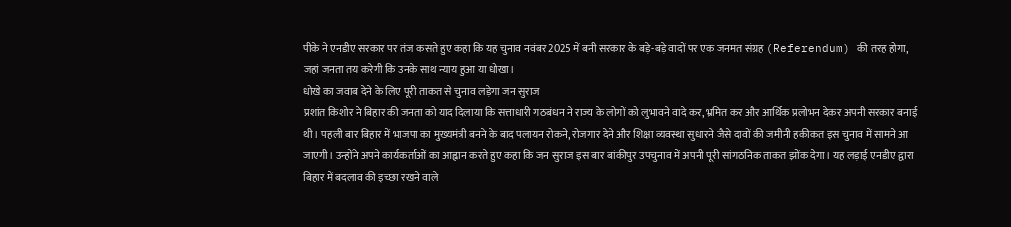पीके ने एनडीए सरकार पर तंज कसते हुए कहा कि यह चुनाव नवंबर 2025 में बनी सरकार के बड़े-बड़े वादों पर एक जनमत संग्रह (Referendum) की तरह होगा, जहां जनता तय करेगी कि उनके साथ न्याय हुआ या धोखा।
धोखे का जवाब देने के लिए पूरी ताकत से चुनाव लड़ेगा जन सुराज
प्रशांत किशोर ने बिहार की जनता को याद दिलाया कि सत्ताधारी गठबंधन ने राज्य के लोगों को लुभावने वादे कर, भ्रमित कर और आर्थिक प्रलोभन देकर अपनी सरकार बनाई थी। पहली बार बिहार में भाजपा का मुख्यमंत्री बनने के बाद पलायन रोकने, रोजगार देने और शिक्षा व्यवस्था सुधारने जैसे दावों की जमीनी हकीकत इस चुनाव में सामने आ जाएगी। उन्होंने अपने कार्यकर्ताओं का आह्वान करते हुए कहा कि जन सुराज इस बार बांकीपुर उपचुनाव में अपनी पूरी सांगठनिक ताकत झोंक देगा। यह लड़ाई एनडीए द्वारा बिहार में बदलाव की इच्छा रखने वाले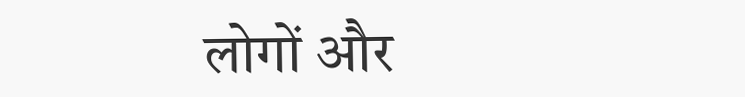लोगों और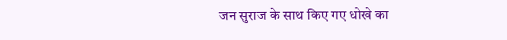जन सुराज के साथ किए गए धोखे का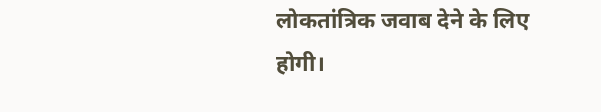लोकतांत्रिक जवाब देने के लिए होगी।